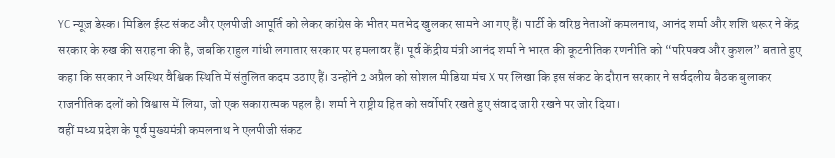YC न्यूज़ डेस्क। मिडिल ईस्ट संकट और एलपीजी आपूर्ति को लेकर कांग्रेस के भीतर मतभेद खुलकर सामने आ गए हैं। पार्टी के वरिष्ठ नेताओं कमलनाथ, आनंद शर्मा और शशि थरूर ने केंद्र सरकार के रुख की सराहना की है, जबकि राहुल गांधी लगातार सरकार पर हमलावर हैं। पूर्व केंद्रीय मंत्री आनंद शर्मा ने भारत की कूटनीतिक रणनीति को “परिपक्व और कुशल” बताते हुए कहा कि सरकार ने अस्थिर वैश्विक स्थिति में संतुलित कदम उठाए हैं। उन्होंने 2 अप्रैल को सोशल मीडिया मंच X पर लिखा कि इस संकट के दौरान सरकार ने सर्वदलीय बैठक बुलाकर राजनीतिक दलों को विश्वास में लिया, जो एक सकारात्मक पहल है। शर्मा ने राष्ट्रीय हित को सर्वोपरि रखते हुए संवाद जारी रखने पर जोर दिया।
वहीं मध्य प्रदेश के पूर्व मुख्यमंत्री कमलनाथ ने एलपीजी संकट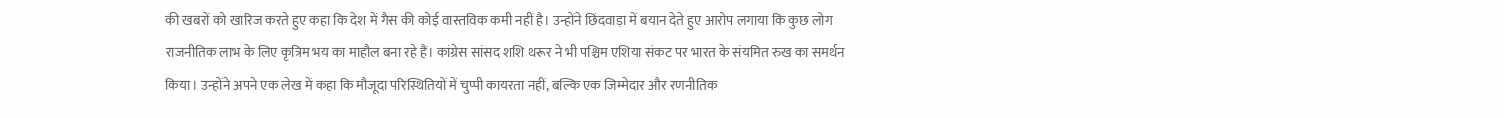की खबरों को खारिज करते हुए कहा कि देश में गैस की कोई वास्तविक कमी नहीं है। उन्होंने छिंदवाड़ा में बयान देते हुए आरोप लगाया कि कुछ लोग राजनीतिक लाभ के लिए कृत्रिम भय का माहौल बना रहे हैं। कांग्रेस सांसद शशि थरूर ने भी पश्चिम एशिया संकट पर भारत के संयमित रुख का समर्थन किया। उन्होंने अपने एक लेख में कहा कि मौजूदा परिस्थितियों में चुप्पी कायरता नहीं, बल्कि एक जिम्मेदार और रणनीतिक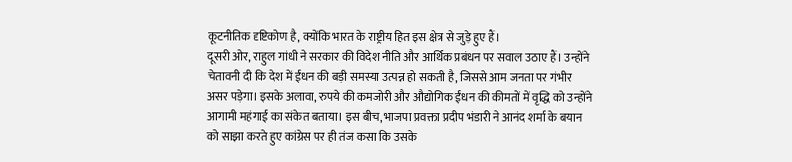कूटनीतिक दृष्टिकोण है, क्योंकि भारत के राष्ट्रीय हित इस क्षेत्र से जुड़े हुए हैं।
दूसरी ओर, राहुल गांधी ने सरकार की विदेश नीति और आर्थिक प्रबंधन पर सवाल उठाए हैं। उन्होंने चेतावनी दी कि देश में ईंधन की बड़ी समस्या उत्पन्न हो सकती है, जिससे आम जनता पर गंभीर असर पड़ेगा। इसके अलावा, रुपये की कमजोरी और औद्योगिक ईंधन की कीमतों में वृद्धि को उन्होंने आगामी महंगाई का संकेत बताया। इस बीच, भाजपा प्रवक्ता प्रदीप भंडारी ने आनंद शर्मा के बयान को साझा करते हुए कांग्रेस पर ही तंज कसा कि उसके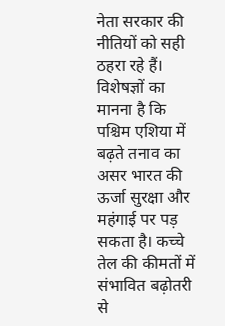नेता सरकार की नीतियों को सही ठहरा रहे हैं। विशेषज्ञों का मानना है कि पश्चिम एशिया में बढ़ते तनाव का असर भारत की ऊर्जा सुरक्षा और महंगाई पर पड़ सकता है। कच्चे तेल की कीमतों में संभावित बढ़ोतरी से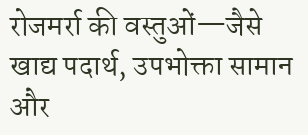रोजमर्रा की वस्तुओं—जैसे खाद्य पदार्थ, उपभोक्ता सामान और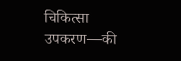चिकित्सा उपकरण—की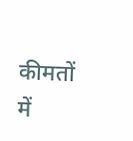कीमतों में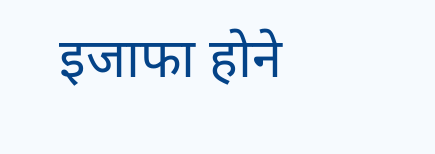इजाफा होने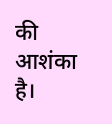की आशंका है।